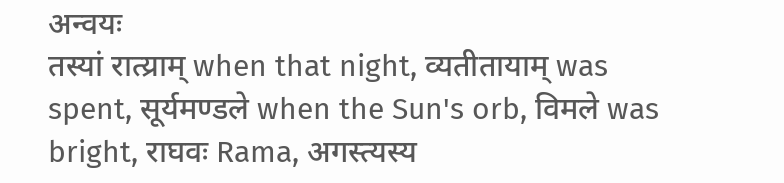अन्वयः
तस्यां रात्य्राम् when that night, व्यतीतायाम् was spent, सूर्यमण्डले when the Sun's orb, विमले was bright, राघवः Rama, अगस्त्यस्य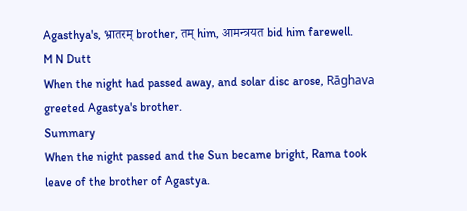Agasthya's, भ्रातरम् brother, तम् him, आमन्त्रयत bid him farewell.
M N Dutt
When the night had passed away, and solar disc arose, Rāghava greeted Agastya's brother.
Summary
When the night passed and the Sun became bright, Rama took leave of the brother of Agastya.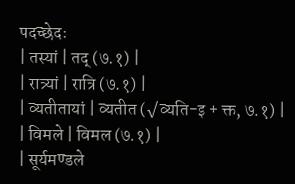पदच्छेदः
| तस्यां | तद् (७.१) |
| रात्र्यां | रात्रि (७.१) |
| व्यतीतायां | व्यतीत (√व्यति-इ + क्त, ७.१) |
| विमले | विमल (७.१) |
| सूर्यमण्डले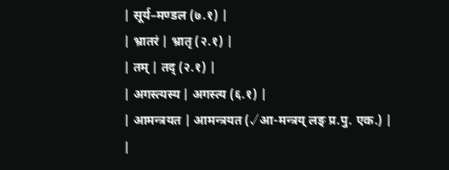| सूर्य–मण्डल (७.१) |
| भ्रातरं | भ्रातृ (२.१) |
| तम् | तद् (२.१) |
| अगस्त्यस्य | अगस्त्य (६.१) |
| आमन्त्रयत | आमन्त्रयत (√आ-मन्त्रय् लङ् प्र.पु. एक.) |
|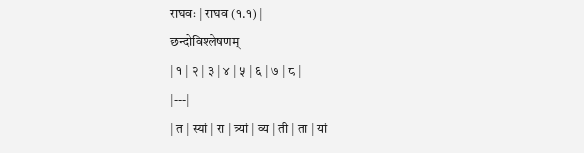राघवः | राघव (१.१) |
छन्दोविश्लेषणम्
| १ | २ | ३ | ४ | ५ | ६ | ७ | ८ |
|---|
| त | स्यां | रा | त्र्यां | व्य | ती | ता | यां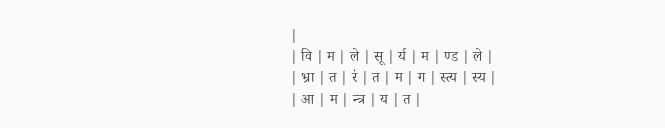|
| वि | म | ले | सू | र्य | म | ण्ड | ले |
| भ्रा | त | रं | त | म | ग | स्त्य | स्य |
| आ | म | न्त्र | य | त |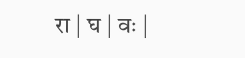रा | घ | वः |